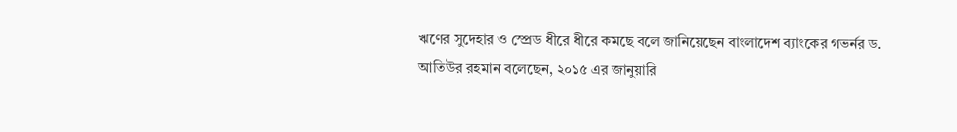ঋণের সুদেহার ও স্প্রেড ধীরে ধীরে কমছে বলে জানিয়েছেন বাংলাদেশ ব্যাংকের গভর্নর ড. আতিউর রহমান বলেছেন, ২০১৫ এর জানুয়ারি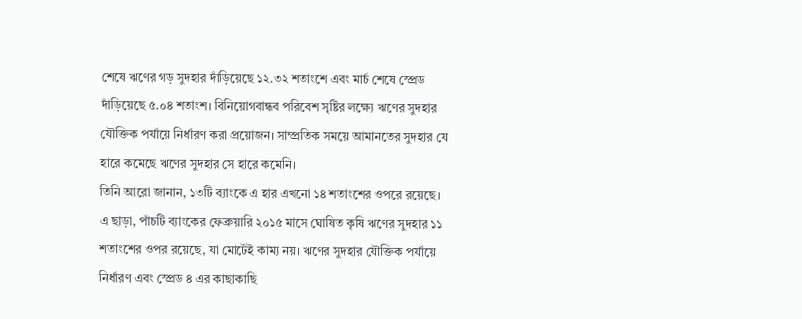শেষে ঋণের গড় সুদহার দাঁড়িয়েছে ১২.৩২ শতাংশে এবং মার্চ শেষে স্প্রেড দাঁড়িয়েছে ৫.০৪ শতাংশ। বিনিয়োগবান্ধব পরিবেশ সৃষ্টির লক্ষ্যে ঋণের সুদহার যৌক্তিক পর্যায়ে নির্ধারণ করা প্রয়োজন। সাম্প্রতিক সময়ে আমানতের সুদহার যে হারে কমেছে ঋণের সুদহার সে হারে কমেনি।
তিনি আরো জানান, ১৩টি ব্যাংকে এ হার এখনো ১৪ শতাংশের ওপরে রয়েছে। এ ছাড়া, পাঁচটি ব্যাংকের ফেব্রুয়ারি ২০১৫ মাসে ঘোষিত কৃষি ঋণের সুদহার ১১ শতাংশের ওপর রয়েছে, যা মোটেই কাম্য নয়। ঋণের সুদহার যৌক্তিক পর্যায়ে নির্ধারণ এবং স্প্রেড ৪ এর কাছাকাছি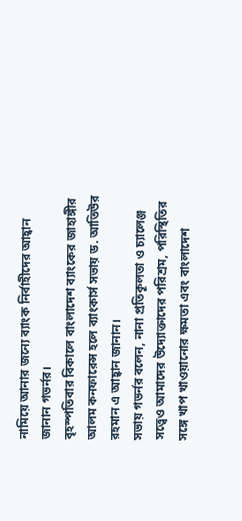নামিয়ে আনার জন্যে ব্যাংক নির্বাহীদের আহ্বান জানান গভর্নর।
বৃহস্পতিবার বিকালে বাংলাদেশ ব্যাংকের জাহাঙ্গীর আলম কনফারেন্স হলে ব্যাংকার্স সভায় ড. আতিউর রহমান এ আহ্বান জানান।
সভায় গভর্নর বলেন, নানা প্রতিকূলতা ও চ্যালেঞ্জ সত্ত্বেও আমাদের উদ্যোক্তাদের পরিশ্রম, পরিস্থিতির সঙ্গে খাপ খাওয়ানোর ক্ষমতা এবং বাংলাদেশ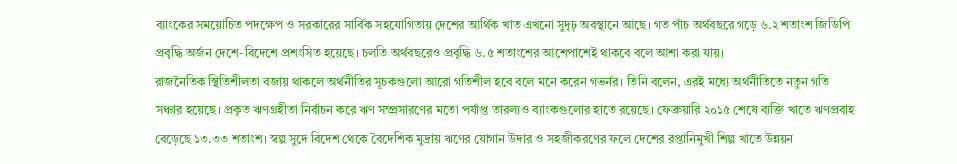ব্যাংকের সময়োচিত পদক্ষেপ ও সরকারের সার্বিক সহযোগিতায় দেশের আর্থিক খাত এখনো সুদৃঢ় অবস্থানে আছে। গত পাঁচ অর্থবছরে গড়ে ৬.২ শতাংশ জিডিপি প্রবৃদ্ধি অর্জন দেশে-বিদেশে প্রশংসিত হয়েছে। চলতি অর্থবছরেও প্রবৃদ্ধি ৬.৫ শতাংশের আশেপাশেই থাকবে বলে আশা করা যায়।
রাজনৈতিক স্থিতিশীলতা বজায় থাকলে অর্থনীতির সূচকগুলো আরো গতিশীল হবে বলে মনে করেন গভর্নর। তিনি বলেন, এরই মধ্যে অর্থনীতিতে নতুন গতি সঞ্চার হয়েছে। প্রকৃত ঋণগ্রহীতা নির্বাচন করে ঋণ সম্প্রসারণের মতো পর্যাপ্ত তারল্যও ব্যাংকগুলোর হাতে রয়েছে। ফেব্রুয়ারি ২০১৫ শেষে ব্যক্তি খাতে ঋণপ্রবাহ বেড়েছে ১৩.৩৩ শতাংশ। স্বল্প সুদে বিদেশ থেকে বৈদেশিক মুদ্রায় ঋণের যোগান উদার ও সহজীকরণের ফলে দেশের রপ্তানিমুখী শিল্প খাতে উন্নয়ন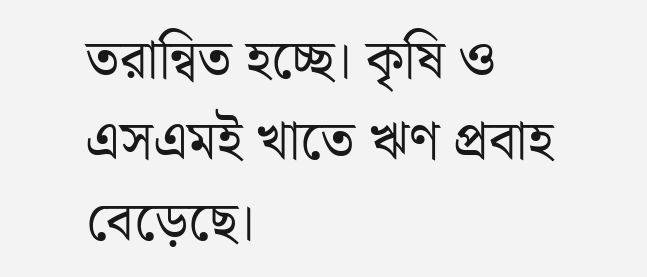তরান্বিত হচ্ছে। কৃষি ও এসএমই খাতে ঋণ প্রবাহ বেড়েছে।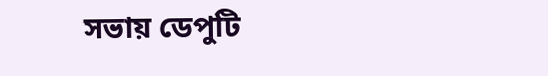সভায় ডেপুটি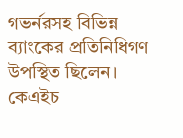গভর্নরসহ বিভিন্ন ব্যাংকের প্রতিনিধিগণ উপস্থিত ছিলেন।
কেএইচ